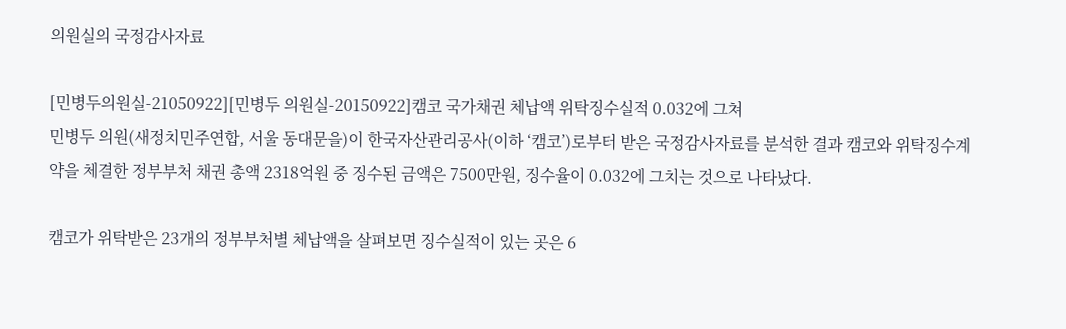의원실의 국정감사자료

[민병두의원실-21050922][민병두 의원실-20150922]캠코 국가채권 체납액 위탁징수실적 0.032에 그쳐
민병두 의원(새정치민주연합, 서울 동대문을)이 한국자산관리공사(이하 ‘캠코’)로부터 받은 국정감사자료를 분석한 결과 캠코와 위탁징수계약을 체결한 정부부처 채권 총액 2318억원 중 징수된 금액은 7500만원, 징수율이 0.032에 그치는 것으로 나타났다.

캠코가 위탁받은 23개의 정부부처별 체납액을 살펴보면 징수실적이 있는 곳은 6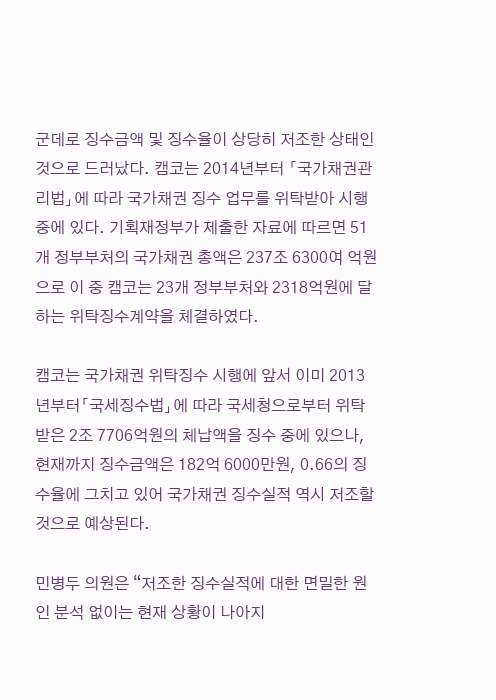군데로 징수금액 및 징수율이 상당히 저조한 상태인 것으로 드러났다. 캠코는 2014년부터 「국가채권관리법」에 따라 국가채권 징수 업무를 위탁받아 시행 중에 있다. 기획재정부가 제출한 자료에 따르면 51개 정부부처의 국가채권 총액은 237조 6300여 억원으로 이 중 캠코는 23개 정부부처와 2318억원에 달하는 위탁징수계약을 체결하였다.

캠코는 국가채권 위탁징수 시행에 앞서 이미 2013년부터「국세징수법」에 따라 국세청으로부터 위탁받은 2조 7706억원의 체납액을 징수 중에 있으나, 현재까지 징수금액은 182억 6000만원, 0.66의 징수율에 그치고 있어 국가채권 징수실적 역시 저조할 것으로 예상된다.

민병두 의원은 “저조한 징수실적에 대한 면밀한 원인 분석 없이는 현재 상황이 나아지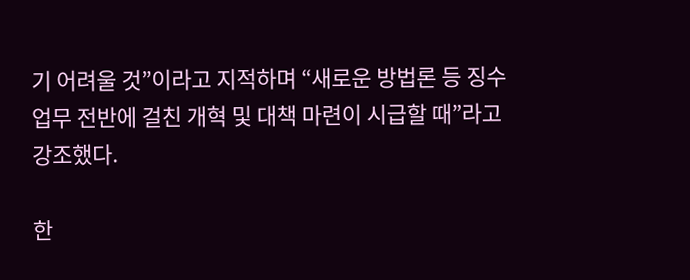기 어려울 것”이라고 지적하며 “새로운 방법론 등 징수업무 전반에 걸친 개혁 및 대책 마련이 시급할 때”라고 강조했다.

한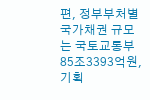편, 정부부처별 국가채권 규모는 국토교통부 85조3393억원, 기획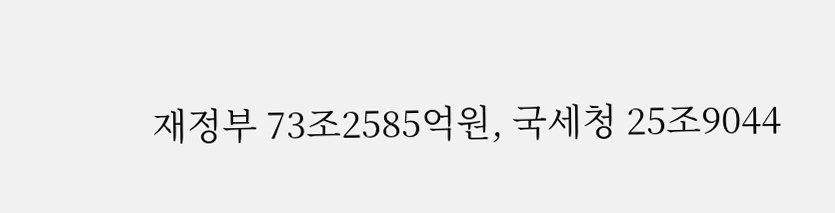재정부 73조2585억원, 국세청 25조9044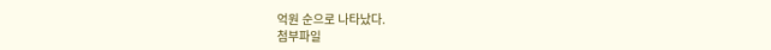억원 순으로 나타났다.
첨부파일